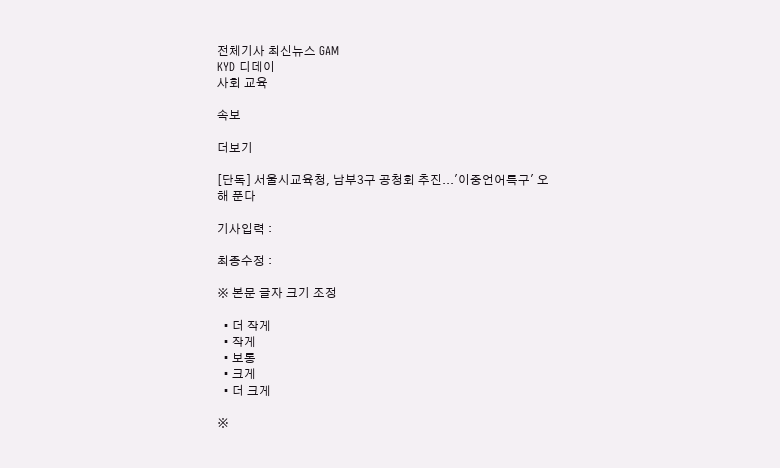전체기사 최신뉴스 GAM
KYD 디데이
사회 교육

속보

더보기

[단독] 서울시교육청, 남부3구 공청회 추진...'이중언어특구' 오해 푼다

기사입력 :

최종수정 :

※ 본문 글자 크기 조정

  • 더 작게
  • 작게
  • 보통
  • 크게
  • 더 크게

※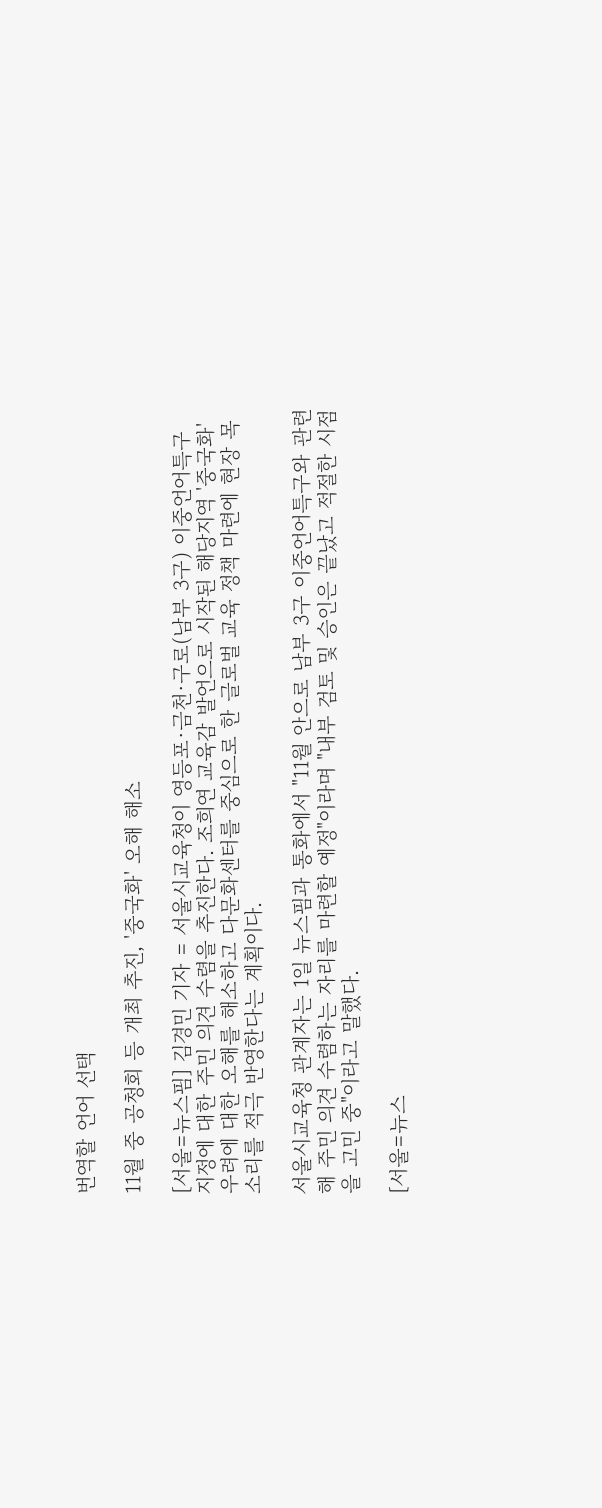번역할 언어 선택

11월 중 공청회 등 개최 추진, '중국화' 오해 해소

[서울=뉴스핌] 김경민 기자 = 서울시교육청이 영등포·금천·구로(남부 3구) 이중언어특구 지정에 대한 주민 의견 수렴을 추진한다. 조희연 교육감 발언으로 시작된 해당지역 '중국화' 우려에 대한 오해를 해소하고 다문화센터를 중심으로 한 글로벌 교육 정책 마련에 현장 목소리를 적극 반영한다는 계획이다.

서울시교육청 관계자는 1일 뉴스핌과 통화에서 "11월 안으로 남부 3구 이중언어특구와 관련해 주민 의견 수렴하는 자리를 마련할 예정"이라며 "내부 검토 및 승인은 끝났고 적절한 시점을 고민 중"이라고 말했다.

[서울=뉴스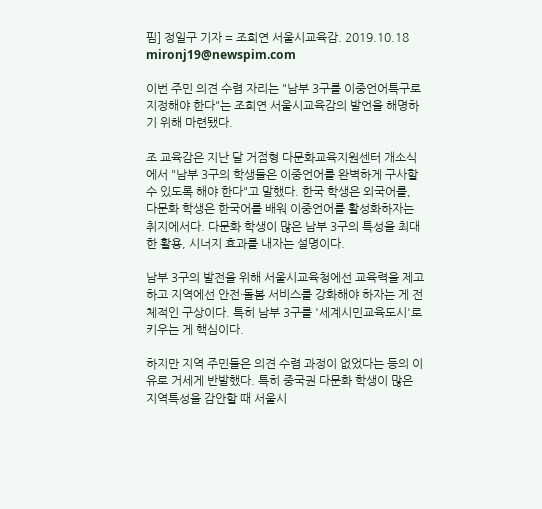핌] 정일구 기자 = 조희연 서울시교육감. 2019.10.18 mironj19@newspim.com

이번 주민 의견 수렴 자리는 "남부 3구를 이중언어특구로 지정해야 한다"는 조희연 서울시교육감의 발언을 해명하기 위해 마련됐다.

조 교육감은 지난 달 거점형 다문화교육지원센터 개소식에서 "남부 3구의 학생들은 이중언어를 완벽하게 구사할 수 있도록 해야 한다"고 말했다. 한국 학생은 외국어를, 다문화 학생은 한국어를 배워 이중언어를 활성화하자는 취지에서다. 다문화 학생이 많은 남부 3구의 특성을 최대한 활용, 시너지 효과를 내자는 설명이다.

남부 3구의 발전을 위해 서울시교육청에선 교육력을 제고하고 지역에선 안전·돌봄 서비스를 강화해야 하자는 게 전체적인 구상이다. 특히 남부 3구를 '세계시민교육도시'로 키우는 게 핵심이다.

하지만 지역 주민들은 의견 수렴 과정이 없었다는 등의 이유로 거세게 반발했다. 특히 중국권 다문화 학생이 많은 지역특성을 감안할 때 서울시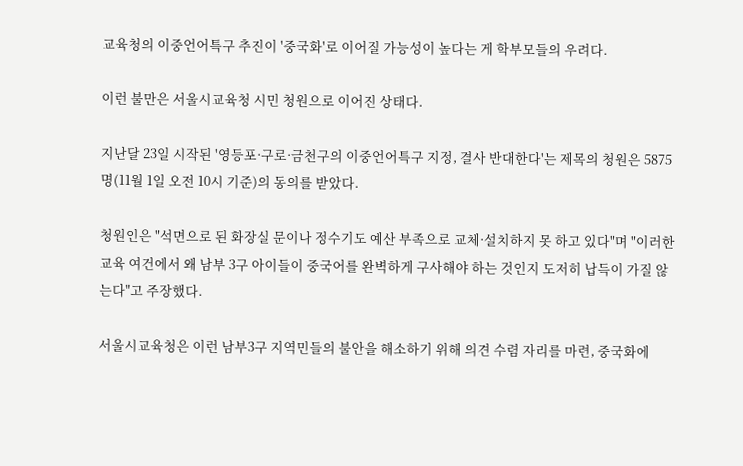교육청의 이중언어특구 추진이 '중국화'로 이어질 가능성이 높다는 게 학부모들의 우려다.

이런 불만은 서울시교육청 시민 청원으로 이어진 상태다.

지난달 23일 시작된 '영등포·구로·금천구의 이중언어특구 지정, 결사 반대한다'는 제목의 청원은 5875명(11월 1일 오전 10시 기준)의 동의를 받았다.

청원인은 "석면으로 된 화장실 문이나 정수기도 예산 부족으로 교체·설치하지 못 하고 있다"며 "이러한 교육 여건에서 왜 남부 3구 아이들이 중국어를 완벽하게 구사해야 하는 것인지 도저히 납득이 가질 않는다"고 주장했다.

서울시교육청은 이런 남부3구 지역민들의 불안을 해소하기 위해 의견 수렴 자리를 마련, 중국화에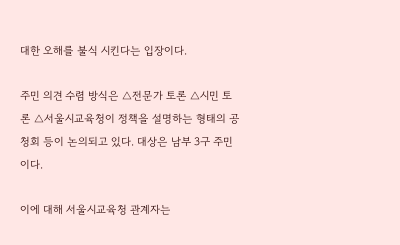대한 오해를 불식 시킨다는 입장이다.

주민 의견 수렴 방식은 △전문가 토론 △시민 토론 △서울시교육청이 정책을 설명하는 형태의 공청회 등이 논의되고 있다. 대상은 남부 3구 주민이다.

이에 대해 서울시교육청 관계자는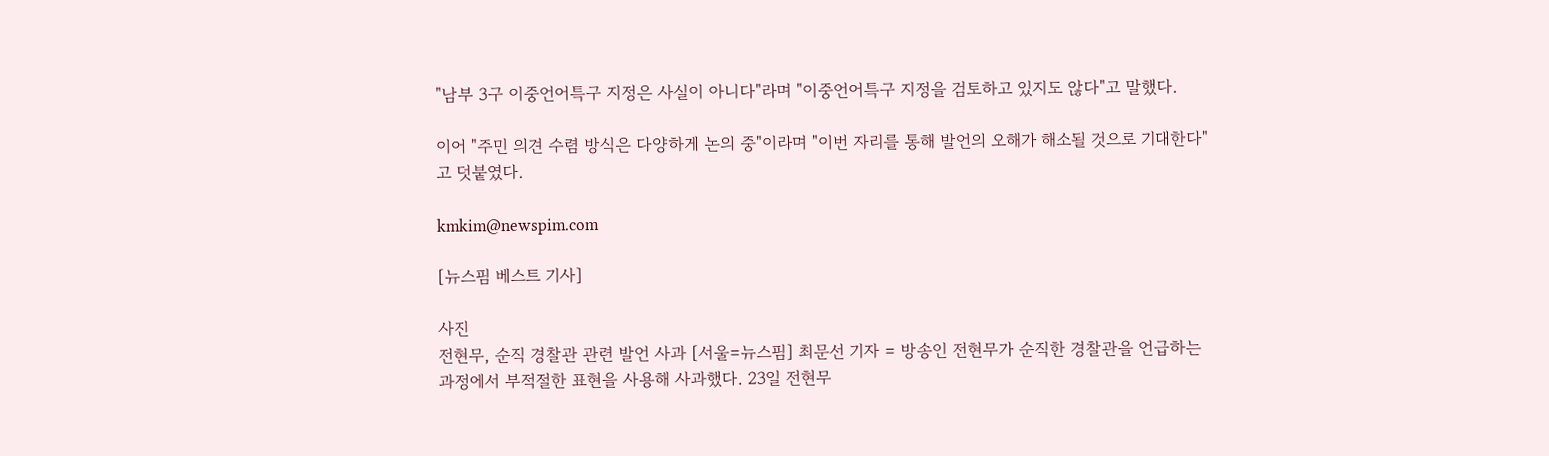"남부 3구 이중언어특구 지정은 사실이 아니다"라며 "이중언어특구 지정을 검토하고 있지도 않다"고 말했다.

이어 "주민 의견 수렴 방식은 다양하게 논의 중"이라며 "이번 자리를 통해 발언의 오해가 해소될 것으로 기대한다"고 덧붙였다.

kmkim@newspim.com

[뉴스핌 베스트 기사]

사진
전현무, 순직 경찰관 관련 발언 사과 [서울=뉴스핌] 최문선 기자 = 방송인 전현무가 순직한 경찰관을 언급하는 과정에서 부적절한 표현을 사용해 사과했다. 23일 전현무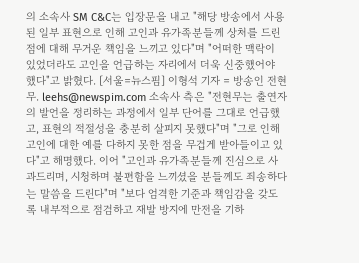의 소속사 SM C&C는 입장문을 내고 "해당 방송에서 사용된 일부 표현으로 인해 고인과 유가족분들께 상처를 드린 점에 대해 무거운 책임을 느끼고 있다"며 "어떠한 맥락이 있었더라도 고인을 언급하는 자리에서 더욱 신중했어야 했다"고 밝혔다. [서울=뉴스핌] 이형석 기자 = 방송인 전현무. leehs@newspim.com 소속사 측은 "전현무는 출연자의 발언을 정리하는 과정에서 일부 단어를 그대로 언급했고, 표현의 적절성을 충분히 살피지 못했다"며 "그로 인해 고인에 대한 예를 다하지 못한 점을 무겁게 받아들이고 있다"고 해명했다. 이어 "고인과 유가족분들께 진심으로 사과드리며, 시청하며 불편함을 느끼셨을 분들께도 죄송하다는 말씀을 드린다"며 "보다 엄격한 기준과 책임감을 갖도록 내부적으로 점검하고 재발 방지에 만전을 기하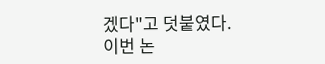겠다"고 덧붙였다. 이번 논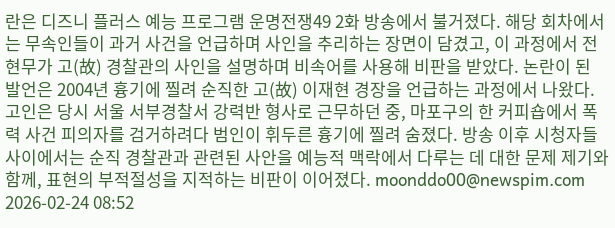란은 디즈니 플러스 예능 프로그램 운명전쟁49 2화 방송에서 불거졌다. 해당 회차에서는 무속인들이 과거 사건을 언급하며 사인을 추리하는 장면이 담겼고, 이 과정에서 전현무가 고(故) 경찰관의 사인을 설명하며 비속어를 사용해 비판을 받았다. 논란이 된 발언은 2004년 흉기에 찔려 순직한 고(故) 이재현 경장을 언급하는 과정에서 나왔다. 고인은 당시 서울 서부경찰서 강력반 형사로 근무하던 중, 마포구의 한 커피숍에서 폭력 사건 피의자를 검거하려다 범인이 휘두른 흉기에 찔려 숨졌다. 방송 이후 시청자들 사이에서는 순직 경찰관과 관련된 사안을 예능적 맥락에서 다루는 데 대한 문제 제기와 함께, 표현의 부적절성을 지적하는 비판이 이어졌다. moonddo00@newspim.com 2026-02-24 08:52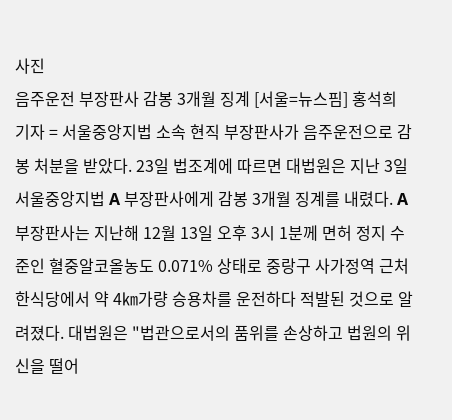사진
음주운전 부장판사 감봉 3개월 징계 [서울=뉴스핌] 홍석희 기자 = 서울중앙지법 소속 현직 부장판사가 음주운전으로 감봉 처분을 받았다. 23일 법조계에 따르면 대법원은 지난 3일 서울중앙지법 A 부장판사에게 감봉 3개월 징계를 내렸다. A 부장판사는 지난해 12월 13일 오후 3시 1분께 면허 정지 수준인 혈중알코올농도 0.071% 상태로 중랑구 사가정역 근처 한식당에서 약 4㎞가량 승용차를 운전하다 적발된 것으로 알려졌다. 대법원은 "법관으로서의 품위를 손상하고 법원의 위신을 떨어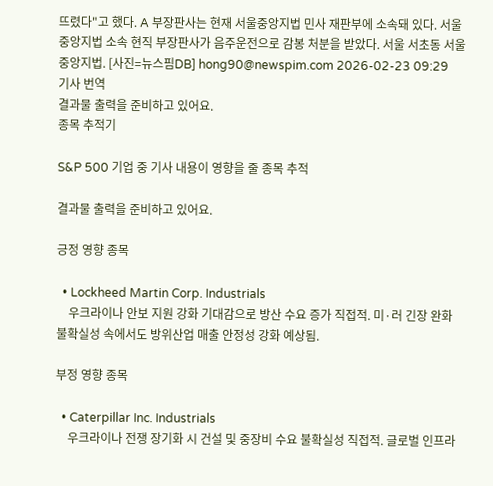뜨렸다"고 했다. A 부장판사는 현재 서울중앙지법 민사 재판부에 소속돼 있다. 서울중앙지법 소속 현직 부장판사가 음주운전으로 감봉 처분을 받았다. 서울 서초동 서울중앙지법. [사진=뉴스핌DB] hong90@newspim.com 2026-02-23 09:29
기사 번역
결과물 출력을 준비하고 있어요.
종목 추적기

S&P 500 기업 중 기사 내용이 영향을 줄 종목 추적

결과물 출력을 준비하고 있어요.

긍정 영향 종목

  • Lockheed Martin Corp. Industrials
    우크라이나 안보 지원 강화 기대감으로 방산 수요 증가 직접적. 미·러 긴장 완화 불확실성 속에서도 방위산업 매출 안정성 강화 예상됨.

부정 영향 종목

  • Caterpillar Inc. Industrials
    우크라이나 전쟁 장기화 시 건설 및 중장비 수요 불확실성 직접적. 글로벌 인프라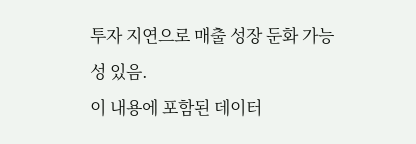투자 지연으로 매출 성장 둔화 가능성 있음.
이 내용에 포함된 데이터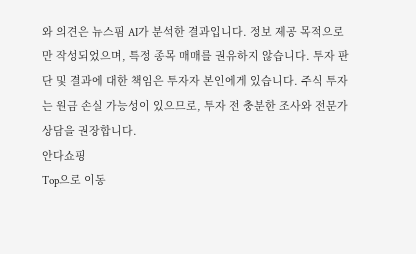와 의견은 뉴스핌 AI가 분석한 결과입니다. 정보 제공 목적으로만 작성되었으며, 특정 종목 매매를 권유하지 않습니다. 투자 판단 및 결과에 대한 책임은 투자자 본인에게 있습니다. 주식 투자는 원금 손실 가능성이 있으므로, 투자 전 충분한 조사와 전문가 상담을 권장합니다.
안다쇼핑
Top으로 이동